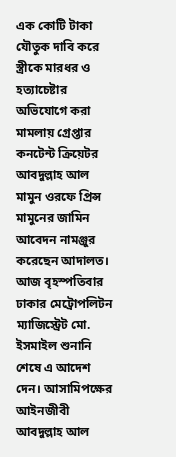এক কোটি টাকা যৌতুক দাবি করে স্ত্রীকে মারধর ও হত্যাচেষ্টার অভিযোগে করা মামলায় গ্রেপ্তার কনটেন্ট ক্রিয়েটর আবদুল্লাহ আল মামুন ওরফে প্রিন্স মামুনের জামিন আবেদন নামঞ্জুর করেছেন আদালত।
আজ বৃহস্পতিবার ঢাকার মেট্রোপলিটন ম্যাজিস্ট্রেট মো. ইসমাইল শুনানি শেষে এ আদেশ দেন। আসামিপক্ষের আইনজীবী আবদুল্লাহ আল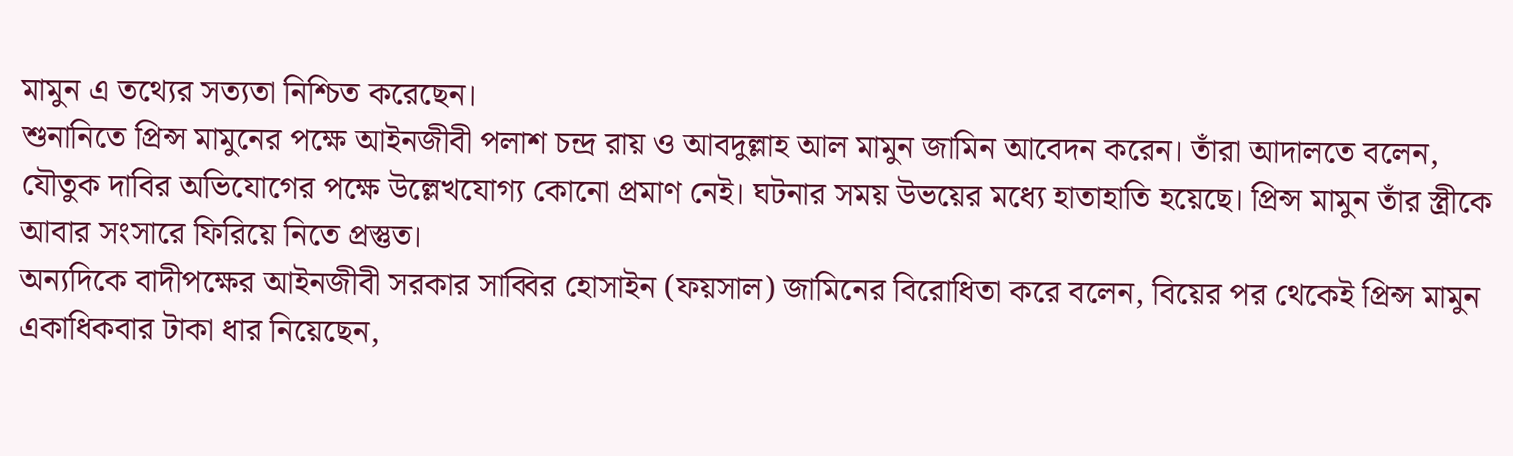মামুন এ তথ্যের সত্যতা নিশ্চিত করেছেন।
শুনানিতে প্রিন্স মামুনের পক্ষে আইনজীবী পলাশ চন্দ্র রায় ও আবদুল্লাহ আল মামুন জামিন আবেদন করেন। তাঁরা আদালতে বলেন, যৌতুক দাবির অভিযোগের পক্ষে উল্লেখযোগ্য কোনো প্রমাণ নেই। ঘটনার সময় উভয়ের মধ্যে হাতাহাতি হয়েছে। প্রিন্স মামুন তাঁর স্ত্রীকে আবার সংসারে ফিরিয়ে নিতে প্রস্তুত।
অন্যদিকে বাদীপক্ষের আইনজীবী সরকার সাব্বির হোসাইন (ফয়সাল) জামিনের বিরোধিতা করে বলেন, বিয়ের পর থেকেই প্রিন্স মামুন একাধিকবার টাকা ধার নিয়েছেন,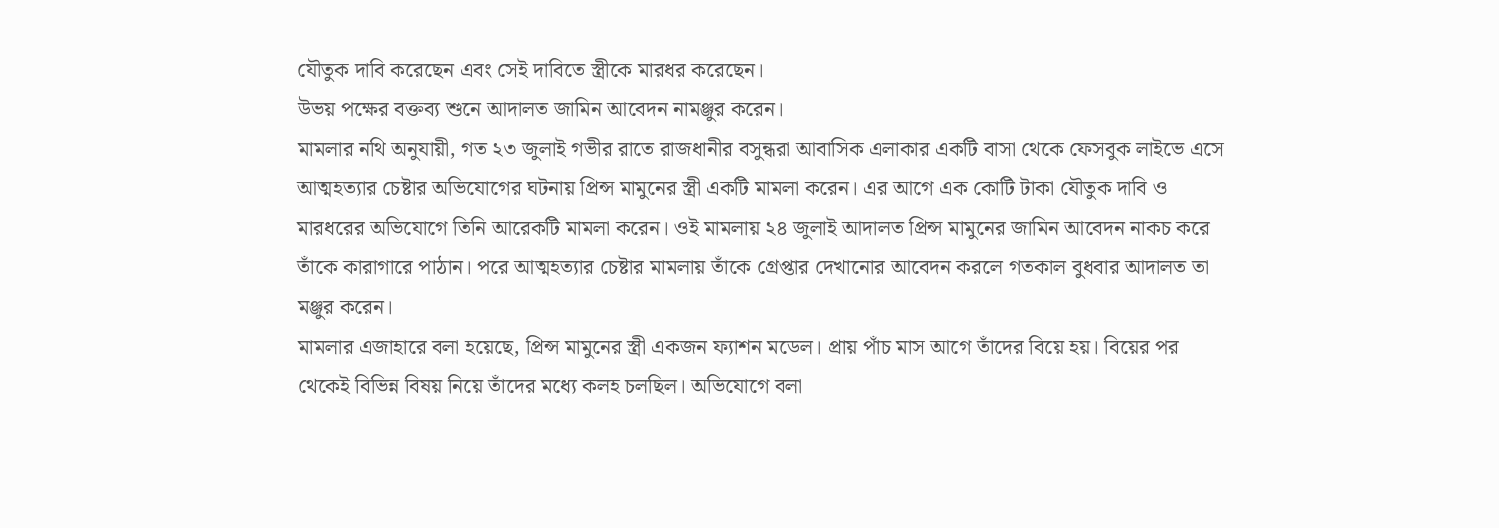যৌতুক দাবি করেছেন এবং সেই দাবিতে স্ত্রীকে মারধর করেছেন।
উভয় পক্ষের বক্তব্য শুনে আদালত জামিন আবেদন নামঞ্জুর করেন।
মামলার নথি অনুযায়ী, গত ২৩ জুলাই গভীর রাতে রাজধানীর বসুন্ধরা আবাসিক এলাকার একটি বাসা থেকে ফেসবুক লাইভে এসে আত্মহত্যার চেষ্টার অভিযোগের ঘটনায় প্রিন্স মামুনের স্ত্রী একটি মামলা করেন। এর আগে এক কোটি টাকা যৌতুক দাবি ও মারধরের অভিযোগে তিনি আরেকটি মামলা করেন। ওই মামলায় ২৪ জুলাই আদালত প্রিন্স মামুনের জামিন আবেদন নাকচ করে তাঁকে কারাগারে পাঠান। পরে আত্মহত্যার চেষ্টার মামলায় তাঁকে গ্রেপ্তার দেখানোর আবেদন করলে গতকাল বুধবার আদালত তা মঞ্জুর করেন।
মামলার এজাহারে বলা হয়েছে, প্রিন্স মামুনের স্ত্রী একজন ফ্যাশন মডেল। প্রায় পাঁচ মাস আগে তাঁদের বিয়ে হয়। বিয়ের পর থেকেই বিভিন্ন বিষয় নিয়ে তাঁদের মধ্যে কলহ চলছিল। অভিযোগে বলা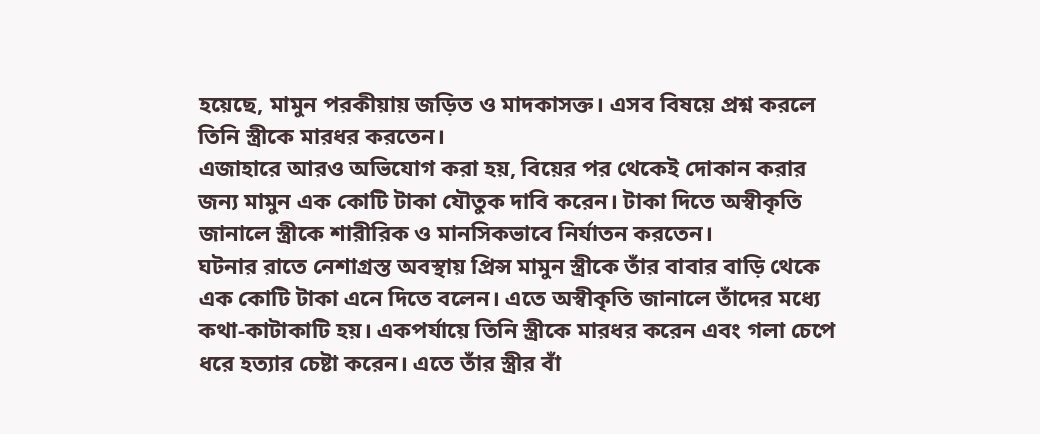হয়েছে, মামুন পরকীয়ায় জড়িত ও মাদকাসক্ত। এসব বিষয়ে প্রশ্ন করলে তিনি স্ত্রীকে মারধর করতেন।
এজাহারে আরও অভিযোগ করা হয়, বিয়ের পর থেকেই দোকান করার জন্য মামুন এক কোটি টাকা যৌতুক দাবি করেন। টাকা দিতে অস্বীকৃতি জানালে স্ত্রীকে শারীরিক ও মানসিকভাবে নির্যাতন করতেন।
ঘটনার রাতে নেশাগ্রস্ত অবস্থায় প্রিন্স মামুন স্ত্রীকে তাঁর বাবার বাড়ি থেকে এক কোটি টাকা এনে দিতে বলেন। এতে অস্বীকৃতি জানালে তাঁদের মধ্যে কথা-কাটাকাটি হয়। একপর্যায়ে তিনি স্ত্রীকে মারধর করেন এবং গলা চেপে ধরে হত্যার চেষ্টা করেন। এতে তাঁর স্ত্রীর বাঁ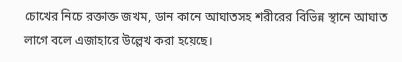চোখের নিচে রক্তাক্ত জখম, ডান কানে আঘাতসহ শরীরের বিভিন্ন স্থানে আঘাত লাগে বলে এজাহারে উল্লেখ করা হয়েছে।